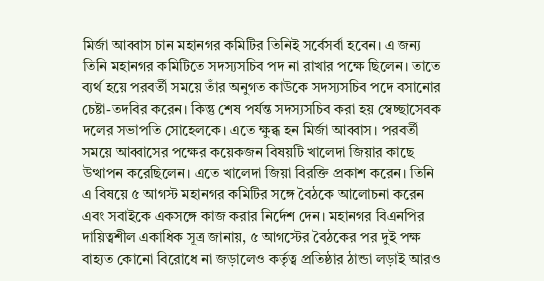মির্জা আব্বাস চান মহানগর কমিটির তিনিই সর্বেসর্বা হবেন। এ জন্য তিনি মহানগর কমিটিতে সদস্যসচিব পদ না রাখার পক্ষে ছিলেন। তাতে ব্যর্থ হয়ে পরবর্তী সময়ে তাঁর অনুগত কাউকে সদস্যসচিব পদে বসানোর চেষ্টা-তদবির করেন। কিন্তু শেষ পর্যন্ত সদস্যসচিব করা হয় স্বেচ্ছাসেবক দলের সভাপতি সোহেলকে। এতে ক্ষুব্ধ হন মির্জা আব্বাস। পরবর্তী সময়ে আব্বাসের পক্ষের কয়েকজন বিষয়টি খালেদা জিয়ার কাছে উত্থাপন করেছিলেন। এতে খালেদা জিয়া বিরক্তি প্রকাশ করেন। তিনি এ বিষয়ে ৫ আগস্ট মহানগর কমিটির সঙ্গে বৈঠকে আলোচনা করেন এবং সবাইকে একসঙ্গে কাজ করার নির্দেশ দেন। মহানগর বিএনপির দায়িত্বশীল একাধিক সূত্র জানায়, ৫ আগস্টের বৈঠকের পর দুই পক্ষ বাহ্যত কোনো বিরোধে না জড়ালেও কর্তৃত্ব প্রতিষ্ঠার ঠান্ডা লড়াই আরও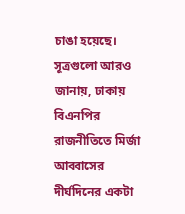চাঙা হয়েছে। সূত্রগুলো আরও জানায়, ঢাকায় বিএনপির রাজনীতিতে মির্জা আব্বাসের দীর্ঘদিনের একটা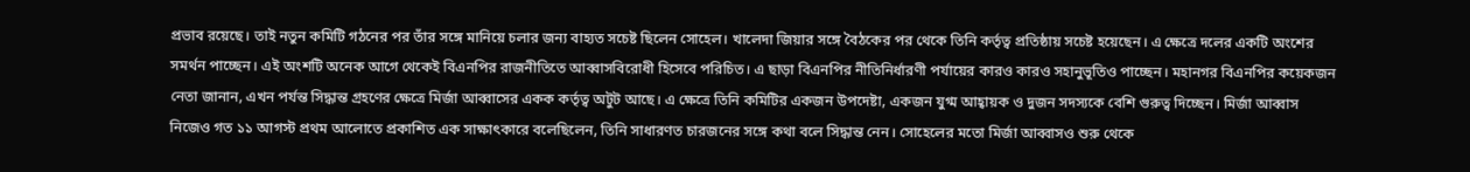প্রভাব রয়েছে। তাই নতুন কমিটি গঠনের পর তাঁর সঙ্গে মানিয়ে চলার জন্য বাহ্যত সচেষ্ট ছিলেন সোহেল। খালেদা জিয়ার সঙ্গে বৈঠকের পর থেকে তিনি কর্তৃত্ব প্রতিষ্ঠায় সচেষ্ট হয়েছেন। এ ক্ষেত্রে দলের একটি অংশের সমর্থন পাচ্ছেন। এই অংশটি অনেক আগে থেকেই বিএনপির রাজনীতিতে আব্বাসবিরোধী হিসেবে পরিচিত। এ ছাড়া বিএনপির নীতিনির্ধারণী পর্যায়ের কারও কারও সহানুভূতিও পাচ্ছেন। মহানগর বিএনপির কয়েকজন নেতা জানান, এখন পর্যন্ত সিদ্ধান্ত গ্রহণের ক্ষেত্রে মির্জা আব্বাসের একক কর্তৃত্ব অটুট আছে। এ ক্ষেত্রে তিনি কমিটির একজন উপদেষ্টা, একজন যুগ্ম আহ্বায়ক ও দুজন সদস্যকে বেশি গুরুত্ব দিচ্ছেন। মির্জা আব্বাস নিজেও গত ১১ আগস্ট প্রথম আলোতে প্রকাশিত এক সাক্ষাৎকারে বলেছিলেন, তিনি সাধারণত চারজনের সঙ্গে কথা বলে সিদ্ধান্ত নেন। সোহেলের মতো মির্জা আব্বাসও শুরু থেকে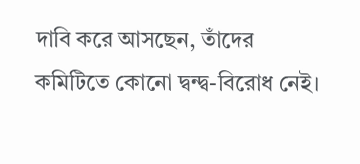দাবি করে আসছেন, তাঁদের কমিটিতে কোনো দ্বন্দ্ব-বিরোধ নেই।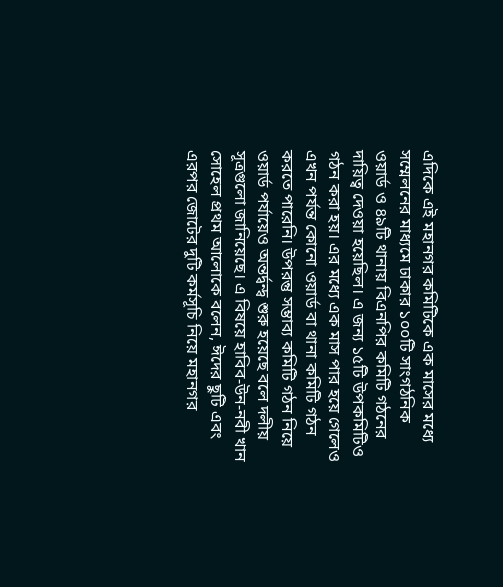এদিকে এই মহানগর কমিটিকে এক মাসের মধ্যে সম্মেলনের মাধ্যমে ঢাকার ১০০টি সাংগঠনিক ওয়ার্ড ও ৪৯টি থানায় বিএনপির কমিটি গঠনের দায়িত্ব দেওয়া হয়েছিল। এ জন্য ১৫টি উপকমিটিও গঠন করা হয়। এর মধ্যে এক মাস পার হয়ে গেলেও এখন পর্যন্ত কোনো ওয়ার্ড বা থানা কমিটি গঠন করতে পারেনি। উপরন্তু সম্ভাব্য কমিটি গঠন নিয়ে ওয়ার্ড পর্যায়েও অন্তর্দ্বন্দ্ব শুরু হয়েছে বলে দলীয় সূত্রগুলো জানিয়েছে। এ বিষয়ে হাবিব-উন-নবী খান সোহেল প্রথম আলোকে বলেন, ঈদের ছুটি এবং এরপর জোটের দুটি কর্মসূচি নিয়ে মহানগর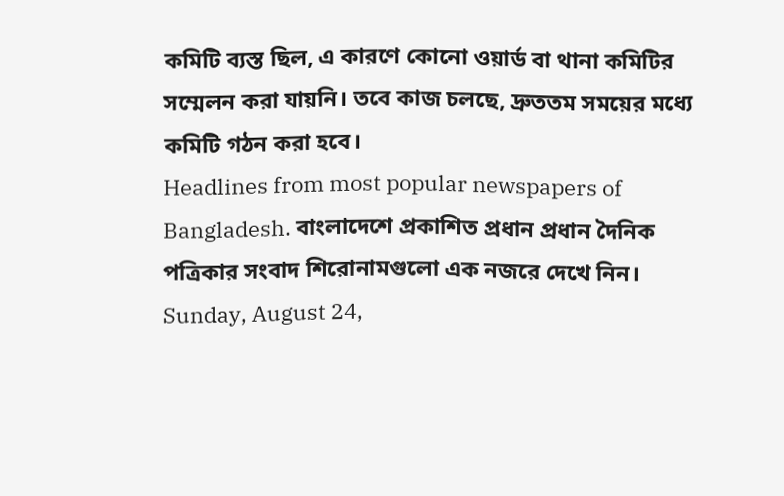কমিটি ব্যস্ত ছিল, এ কারণে কোনো ওয়ার্ড বা থানা কমিটির সম্মেলন করা যায়নি। তবে কাজ চলছে, দ্রুততম সময়ের মধ্যে কমিটি গঠন করা হবে।
Headlines from most popular newspapers of Bangladesh. বাংলাদেশে প্রকাশিত প্রধান প্রধান দৈনিক পত্রিকার সংবাদ শিরোনামগুলো এক নজরে দেখে নিন।
Sunday, August 24,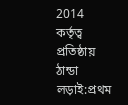2014
কর্তৃত্ব প্রতিষ্ঠায় ঠান্ডা লড়াই:প্রথম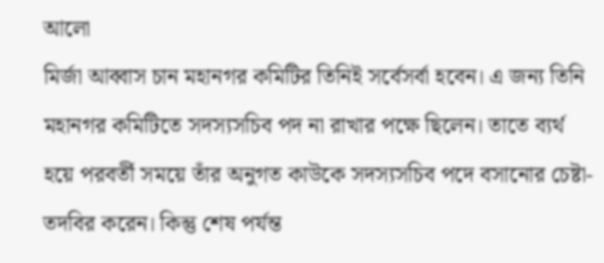আলো
মির্জা আব্বাস চান মহানগর কমিটির তিনিই সর্বেসর্বা হবেন। এ জন্য তিনি মহানগর কমিটিতে সদস্যসচিব পদ না রাখার পক্ষে ছিলেন। তাতে ব্যর্থ হয়ে পরবর্তী সময়ে তাঁর অনুগত কাউকে সদস্যসচিব পদে বসানোর চেষ্টা-তদবির করেন। কিন্তু শেষ পর্যন্ত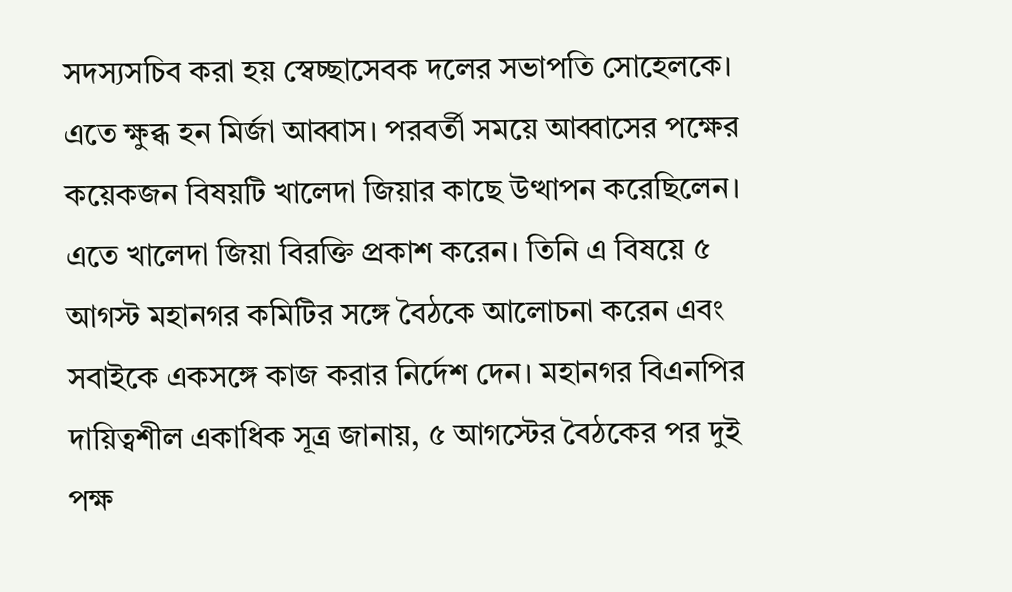সদস্যসচিব করা হয় স্বেচ্ছাসেবক দলের সভাপতি সোহেলকে। এতে ক্ষুব্ধ হন মির্জা আব্বাস। পরবর্তী সময়ে আব্বাসের পক্ষের কয়েকজন বিষয়টি খালেদা জিয়ার কাছে উত্থাপন করেছিলেন। এতে খালেদা জিয়া বিরক্তি প্রকাশ করেন। তিনি এ বিষয়ে ৫ আগস্ট মহানগর কমিটির সঙ্গে বৈঠকে আলোচনা করেন এবং সবাইকে একসঙ্গে কাজ করার নির্দেশ দেন। মহানগর বিএনপির দায়িত্বশীল একাধিক সূত্র জানায়, ৫ আগস্টের বৈঠকের পর দুই পক্ষ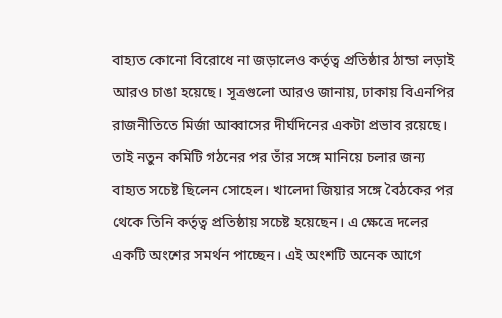বাহ্যত কোনো বিরোধে না জড়ালেও কর্তৃত্ব প্রতিষ্ঠার ঠান্ডা লড়াই আরও চাঙা হয়েছে। সূত্রগুলো আরও জানায়, ঢাকায় বিএনপির রাজনীতিতে মির্জা আব্বাসের দীর্ঘদিনের একটা প্রভাব রয়েছে। তাই নতুন কমিটি গঠনের পর তাঁর সঙ্গে মানিয়ে চলার জন্য বাহ্যত সচেষ্ট ছিলেন সোহেল। খালেদা জিয়ার সঙ্গে বৈঠকের পর থেকে তিনি কর্তৃত্ব প্রতিষ্ঠায় সচেষ্ট হয়েছেন। এ ক্ষেত্রে দলের একটি অংশের সমর্থন পাচ্ছেন। এই অংশটি অনেক আগে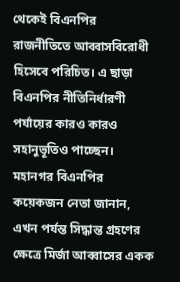থেকেই বিএনপির রাজনীতিতে আব্বাসবিরোধী হিসেবে পরিচিত। এ ছাড়া বিএনপির নীতিনির্ধারণী পর্যায়ের কারও কারও সহানুভূতিও পাচ্ছেন। মহানগর বিএনপির কয়েকজন নেতা জানান, এখন পর্যন্ত সিদ্ধান্ত গ্রহণের ক্ষেত্রে মির্জা আব্বাসের একক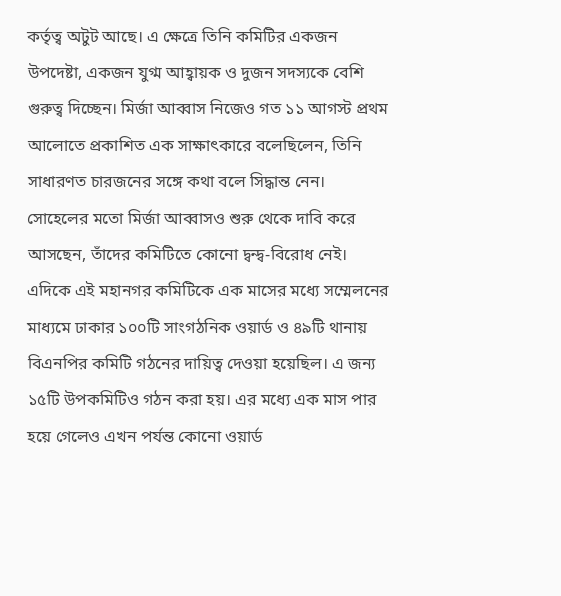কর্তৃত্ব অটুট আছে। এ ক্ষেত্রে তিনি কমিটির একজন উপদেষ্টা, একজন যুগ্ম আহ্বায়ক ও দুজন সদস্যকে বেশি গুরুত্ব দিচ্ছেন। মির্জা আব্বাস নিজেও গত ১১ আগস্ট প্রথম আলোতে প্রকাশিত এক সাক্ষাৎকারে বলেছিলেন, তিনি সাধারণত চারজনের সঙ্গে কথা বলে সিদ্ধান্ত নেন। সোহেলের মতো মির্জা আব্বাসও শুরু থেকে দাবি করে আসছেন, তাঁদের কমিটিতে কোনো দ্বন্দ্ব-বিরোধ নেই। এদিকে এই মহানগর কমিটিকে এক মাসের মধ্যে সম্মেলনের মাধ্যমে ঢাকার ১০০টি সাংগঠনিক ওয়ার্ড ও ৪৯টি থানায় বিএনপির কমিটি গঠনের দায়িত্ব দেওয়া হয়েছিল। এ জন্য ১৫টি উপকমিটিও গঠন করা হয়। এর মধ্যে এক মাস পার হয়ে গেলেও এখন পর্যন্ত কোনো ওয়ার্ড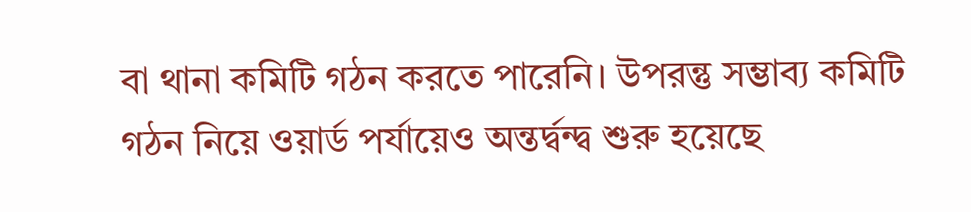বা থানা কমিটি গঠন করতে পারেনি। উপরন্তু সম্ভাব্য কমিটি গঠন নিয়ে ওয়ার্ড পর্যায়েও অন্তর্দ্বন্দ্ব শুরু হয়েছে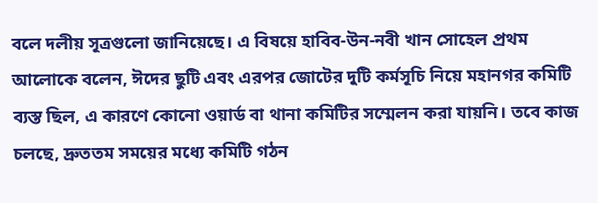বলে দলীয় সূত্রগুলো জানিয়েছে। এ বিষয়ে হাবিব-উন-নবী খান সোহেল প্রথম আলোকে বলেন, ঈদের ছুটি এবং এরপর জোটের দুটি কর্মসূচি নিয়ে মহানগর কমিটি ব্যস্ত ছিল, এ কারণে কোনো ওয়ার্ড বা থানা কমিটির সম্মেলন করা যায়নি। তবে কাজ চলছে, দ্রুততম সময়ের মধ্যে কমিটি গঠন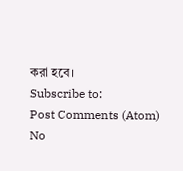করা হবে।
Subscribe to:
Post Comments (Atom)
No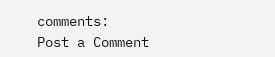comments:
Post a Comment